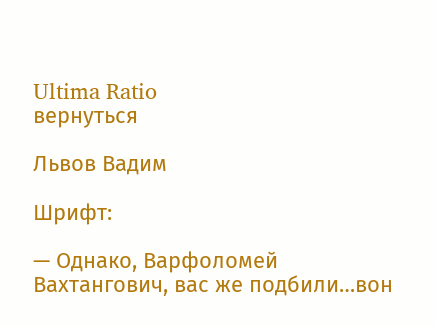Ultima Ratio
вернуться

Львов Вадим

Шрифт:

— Однако, Варфоломей Вахтангович, вас же подбили…вон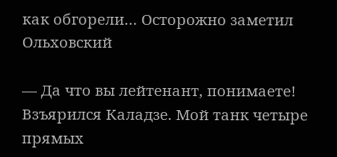как обгорели… Осторожно заметил Ольховский

— Да что вы лейтенант, понимаете! Взъярился Каладзе. Мой танк четыре прямых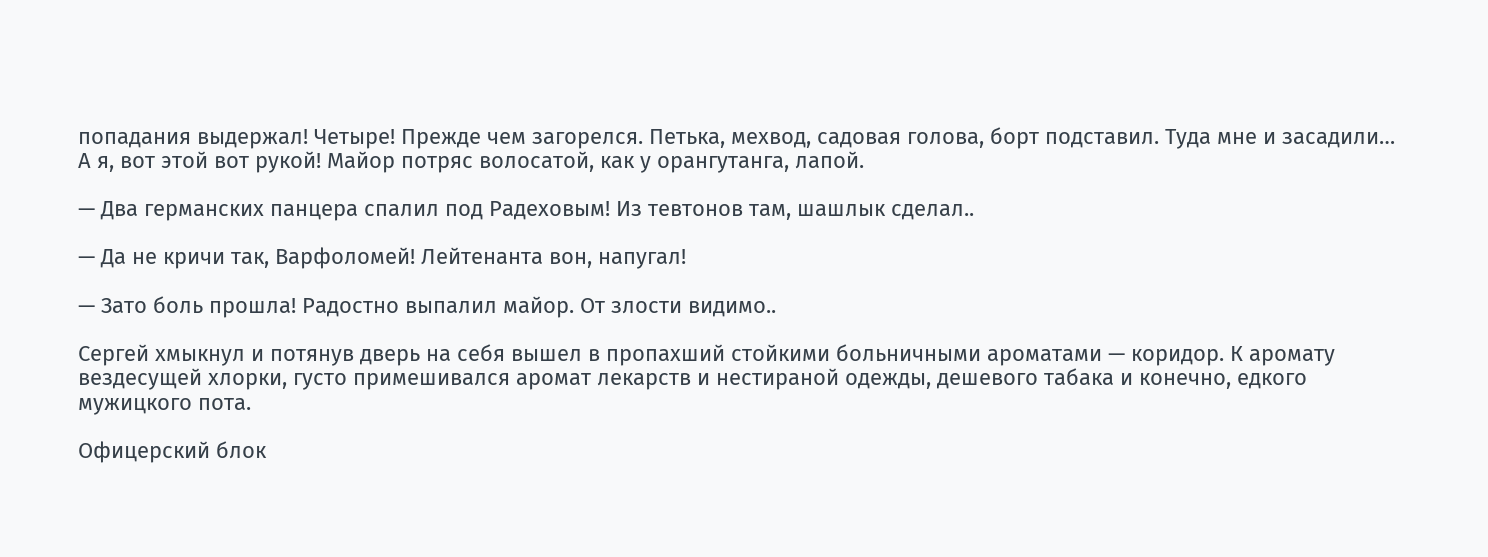попадания выдержал! Четыре! Прежде чем загорелся. Петька, мехвод, садовая голова, борт подставил. Туда мне и засадили… А я, вот этой вот рукой! Майор потряс волосатой, как у орангутанга, лапой.

— Два германских панцера спалил под Радеховым! Из тевтонов там, шашлык сделал..

— Да не кричи так, Варфоломей! Лейтенанта вон, напугал!

— Зато боль прошла! Радостно выпалил майор. От злости видимо..

Сергей хмыкнул и потянув дверь на себя вышел в пропахший стойкими больничными ароматами — коридор. К аромату вездесущей хлорки, густо примешивался аромат лекарств и нестираной одежды, дешевого табака и конечно, едкого мужицкого пота.

Офицерский блок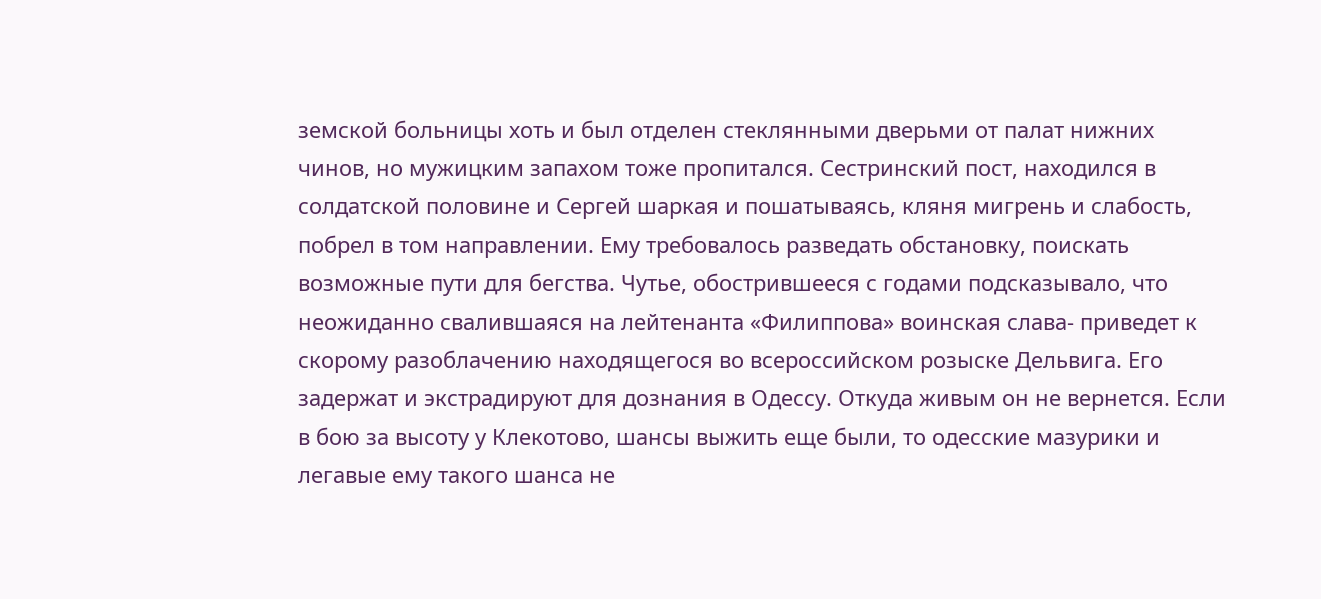земской больницы хоть и был отделен стеклянными дверьми от палат нижних чинов, но мужицким запахом тоже пропитался. Сестринский пост, находился в солдатской половине и Сергей шаркая и пошатываясь, кляня мигрень и слабость, побрел в том направлении. Ему требовалось разведать обстановку, поискать возможные пути для бегства. Чутье, обострившееся с годами подсказывало, что неожиданно свалившаяся на лейтенанта «Филиппова» воинская слава- приведет к скорому разоблачению находящегося во всероссийском розыске Дельвига. Его задержат и экстрадируют для дознания в Одессу. Откуда живым он не вернется. Если в бою за высоту у Клекотово, шансы выжить еще были, то одесские мазурики и легавые ему такого шанса не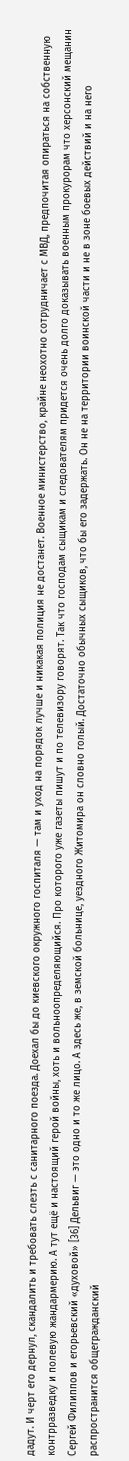дадут. И черт его дернул, скандалить и требовать слезть с санитарного поезда. Доехал бы до киевского окружного госпиталя — там и уход на порядок лучше и никакая полиция не достанет. Военное министерство, крайне неохотно сотрудничает с МВД, предпочитая опираться на собственную контрразведку и полевую жандармерию. А тут ещё и настоящий герой войны, хоть и вольноопределяющийся. Про которого уже газеты пишут и по телевизору говорят. Так что господам сыщикам и следователям придется очень долго доказывать военным прокурорам что херсонский мещанин Сергей Филиппов и егорьевский «духовой» [36] Дельвиг — это одно и то же лицо. А здесь же, в земской больнице, уездного Житомира он словно голый. Достаточно обычных сыщиков, что бы его задержать. Он не на территории воинской части и не в зоне боевых действий и на него распространится общегражданский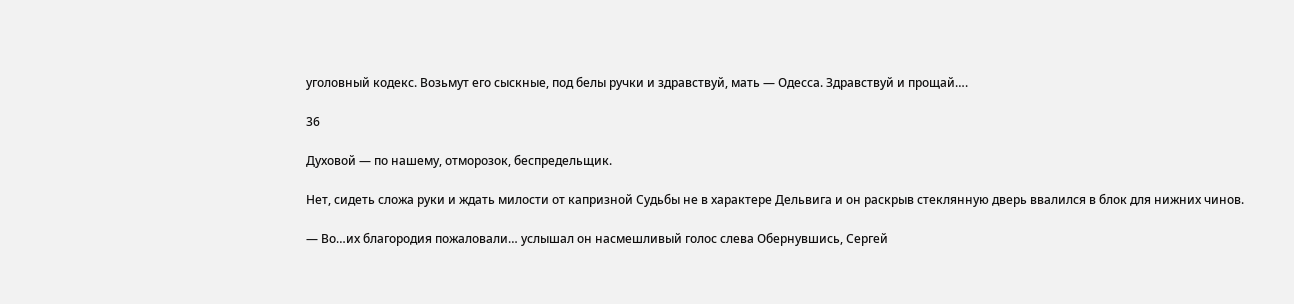уголовный кодекс. Возьмут его сыскные, под белы ручки и здравствуй, мать — Одесса. Здравствуй и прощай….

36

Духовой — по нашему, отморозок, беспредельщик.

Нет, сидеть сложа руки и ждать милости от капризной Судьбы не в характере Дельвига и он раскрыв стеклянную дверь ввалился в блок для нижних чинов.

— Во…их благородия пожаловали… услышал он насмешливый голос слева Обернувшись, Сергей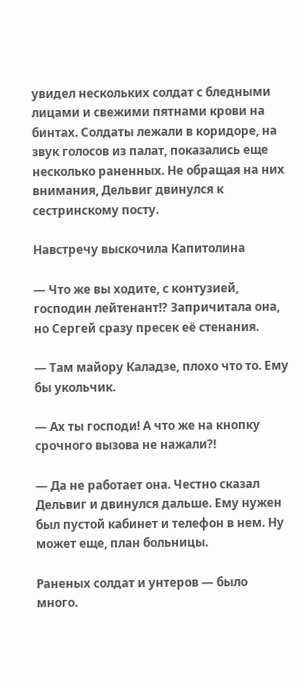увидел нескольких солдат с бледными лицами и свежими пятнами крови на бинтах. Солдаты лежали в коридоре, на звук голосов из палат, показались еще несколько раненных. Не обращая на них внимания, Дельвиг двинулся к сестринскому посту.

Навстречу выскочила Капитолина

— Что же вы ходите, с контузией, господин лейтенант!? Запричитала она, но Сергей сразу пресек её стенания.

— Там майору Каладзе, плохо что то. Ему бы укольчик.

— Ах ты господи! А что же на кнопку срочного вызова не нажали?!

— Да не работает она. Честно сказал Дельвиг и двинулся дальше. Ему нужен был пустой кабинет и телефон в нем. Ну может еще, план больницы.

Раненых солдат и унтеров — было много.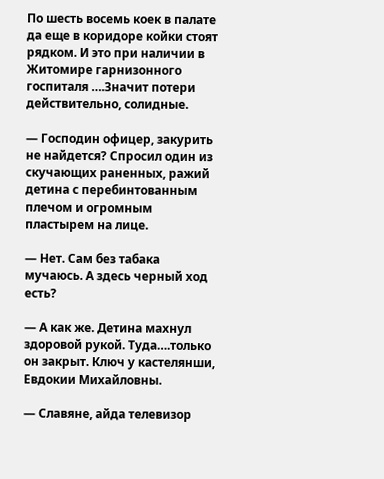По шесть восемь коек в палате да еще в коридоре койки стоят рядком. И это при наличии в Житомире гарнизонного госпиталя ….Значит потери действительно, солидные.

— Господин офицер, закурить не найдется? Спросил один из скучающих раненных, ражий детина с перебинтованным плечом и огромным пластырем на лице.

— Нет. Сам без табака мучаюсь. А здесь черный ход есть?

— А как же. Детина махнул здоровой рукой. Туда….только он закрыт. Ключ у кастелянши, Евдокии Михайловны.

— Славяне, айда телевизор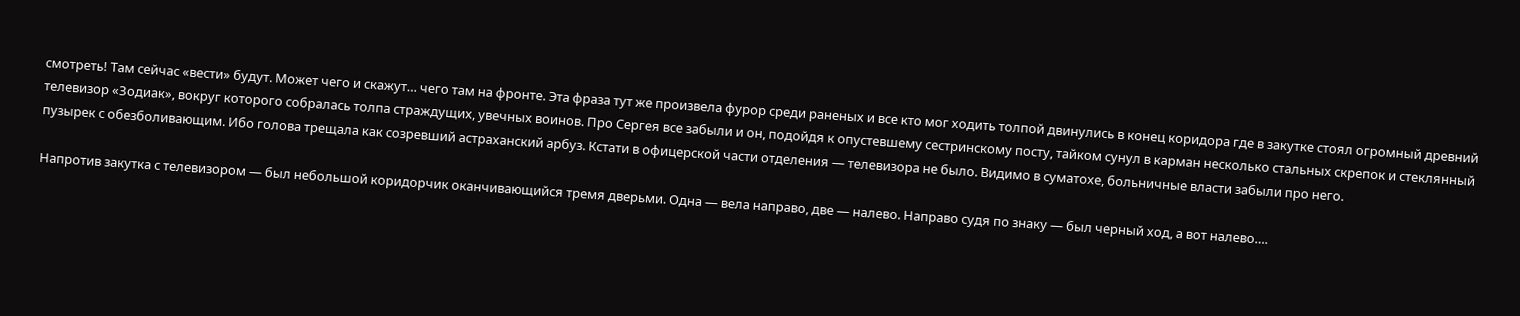смотреть! Там сейчас «вести» будут. Может чего и скажут… чего там на фронте. Эта фраза тут же произвела фурор среди раненых и все кто мог ходить толпой двинулись в конец коридора где в закутке стоял огромный древний телевизор «Зодиак», вокруг которого собралась толпа страждущих, увечных воинов. Про Сергея все забыли и он, подойдя к опустевшему сестринскому посту, тайком сунул в карман несколько стальных скрепок и стеклянный пузырек с обезболивающим. Ибо голова трещала как созревший астраханский арбуз. Кстати в офицерской части отделения — телевизора не было. Видимо в суматохе, больничные власти забыли про него.

Напротив закутка с телевизором — был небольшой коридорчик оканчивающийся тремя дверьми. Одна — вела направо, две — налево. Направо судя по знаку — был черный ход, а вот налево….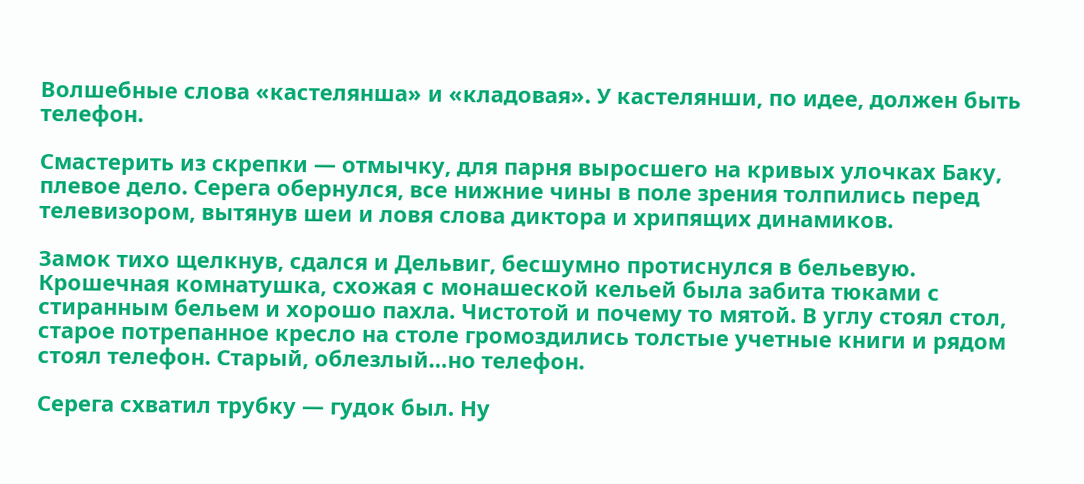Волшебные слова «кастелянша» и «кладовая». У кастелянши, по идее, должен быть телефон.

Смастерить из скрепки — отмычку, для парня выросшего на кривых улочках Баку, плевое дело. Серега обернулся, все нижние чины в поле зрения толпились перед телевизором, вытянув шеи и ловя слова диктора и хрипящих динамиков.

Замок тихо щелкнув, сдался и Дельвиг, бесшумно протиснулся в бельевую. Крошечная комнатушка, схожая с монашеской кельей была забита тюками с стиранным бельем и хорошо пахла. Чистотой и почему то мятой. В углу стоял стол, старое потрепанное кресло на столе громоздились толстые учетные книги и рядом стоял телефон. Старый, облезлый…но телефон.

Серега схватил трубку — гудок был. Ну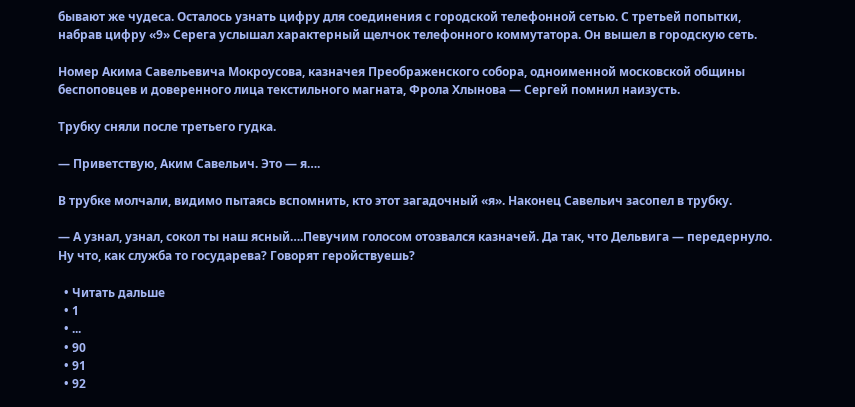бывают же чудеса. Осталось узнать цифру для соединения с городской телефонной сетью. С третьей попытки, набрав цифру «9» Серега услышал характерный щелчок телефонного коммутатора. Он вышел в городскую сеть.

Номер Акима Савельевича Мокроусова, казначея Преображенского собора, одноименной московской общины беспоповцев и доверенного лица текстильного магната, Фрола Хлынова — Сергей помнил наизусть.

Трубку сняли после третьего гудка.

— Приветствую, Аким Савельич. Это — я….

В трубке молчали, видимо пытаясь вспомнить, кто этот загадочный «я». Наконец Савельич засопел в трубку.

— А узнал, узнал, сокол ты наш ясный….Певучим голосом отозвался казначей. Да так, что Дельвига — передернуло. Ну что, как служба то государева? Говорят геройствуешь?

  • Читать дальше
  • 1
  • ...
  • 90
  • 91
  • 92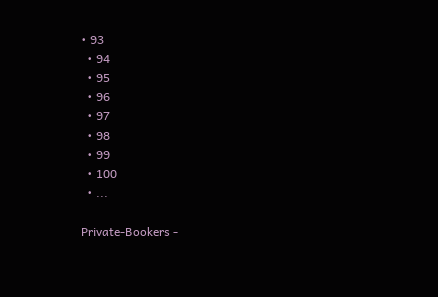• 93
  • 94
  • 95
  • 96
  • 97
  • 98
  • 99
  • 100
  • ...

Private-Bookers -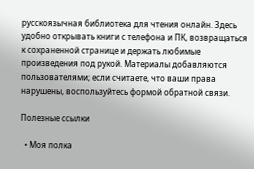русскоязычная библиотека для чтения онлайн. Здесь удобно открывать книги с телефона и ПК, возвращаться к сохраненной странице и держать любимые произведения под рукой. Материалы добавляются пользователями; если считаете, что ваши права нарушены, воспользуйтесь формой обратной связи.

Полезные ссылки

  • Моя полка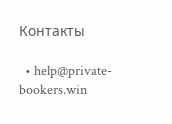Контакты

  • help@private-bookers.win